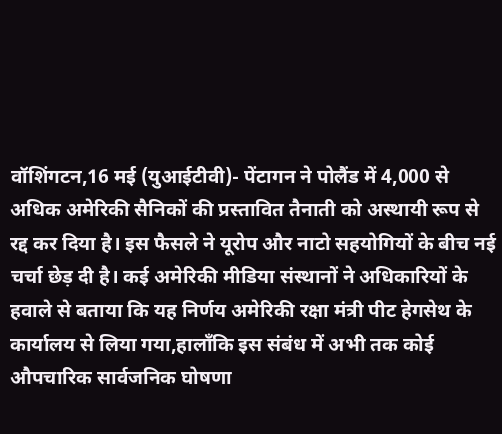वॉशिंगटन,16 मई (युआईटीवी)- पेंटागन ने पोलैंड में 4,000 से अधिक अमेरिकी सैनिकों की प्रस्तावित तैनाती को अस्थायी रूप से रद्द कर दिया है। इस फैसले ने यूरोप और नाटो सहयोगियों के बीच नई चर्चा छेड़ दी है। कई अमेरिकी मीडिया संस्थानों ने अधिकारियों के हवाले से बताया कि यह निर्णय अमेरिकी रक्षा मंत्री पीट हेगसेथ के कार्यालय से लिया गया,हालाँकि इस संबंध में अभी तक कोई औपचारिक सार्वजनिक घोषणा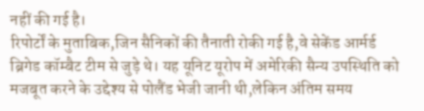नहीं की गई है।
रिपोर्टों के मुताबिक,जिन सैनिकों की तैनाती रोकी गई है,वे सेकेंड आर्मर्ड ब्रिगेड कॉम्बैट टीम से जुड़े थे। यह यूनिट यूरोप में अमेरिकी सैन्य उपस्थिति को मजबूत करने के उद्देश्य से पोलैंड भेजी जानी थी,लेकिन अंतिम समय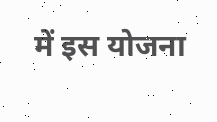में इस योजना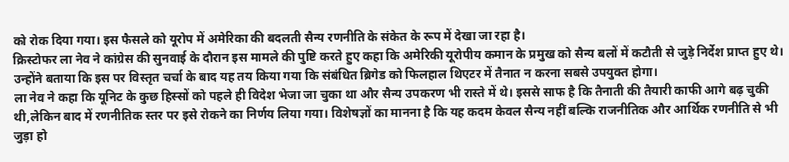को रोक दिया गया। इस फैसले को यूरोप में अमेरिका की बदलती सैन्य रणनीति के संकेत के रूप में देखा जा रहा है।
क्रिस्टोफर ला नेव ने कांग्रेस की सुनवाई के दौरान इस मामले की पुष्टि करते हुए कहा कि अमेरिकी यूरोपीय कमान के प्रमुख को सैन्य बलों में कटौती से जुड़े निर्देश प्राप्त हुए थे। उन्होंने बताया कि इस पर विस्तृत चर्चा के बाद यह तय किया गया कि संबंधित ब्रिगेड को फिलहाल थिएटर में तैनात न करना सबसे उपयुक्त होगा।
ला नेव ने कहा कि यूनिट के कुछ हिस्सों को पहले ही विदेश भेजा जा चुका था और सैन्य उपकरण भी रास्ते में थे। इससे साफ है कि तैनाती की तैयारी काफी आगे बढ़ चुकी थी,लेकिन बाद में रणनीतिक स्तर पर इसे रोकने का निर्णय लिया गया। विशेषज्ञों का मानना है कि यह कदम केवल सैन्य नहीं बल्कि राजनीतिक और आर्थिक रणनीति से भी जुड़ा हो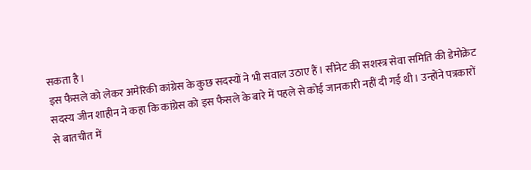सकता है।
इस फैसले को लेकर अमेरिकी कांग्रेस के कुछ सदस्यों ने भी सवाल उठाए हैं। सीनेट की सशस्त्र सेवा समिति की डेमोक्रेट सदस्य जीन शाहीन ने कहा कि कांग्रेस को इस फैसले के बारे में पहले से कोई जानकारी नहीं दी गई थी। उन्होंने पत्रकारों से बातचीत में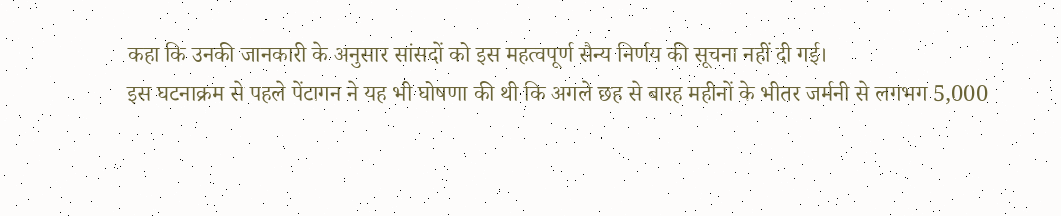कहा कि उनकी जानकारी के अनुसार सांसदों को इस महत्वपूर्ण सैन्य निर्णय की सूचना नहीं दी गई।
इस घटनाक्रम से पहले पेंटागन ने यह भी घोषणा की थी कि अगले छह से बारह महीनों के भीतर जर्मनी से लगभग 5,000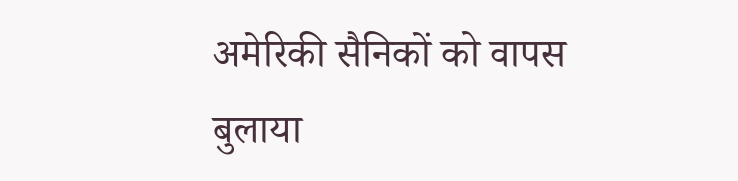अमेरिकी सैनिकों को वापस बुलाया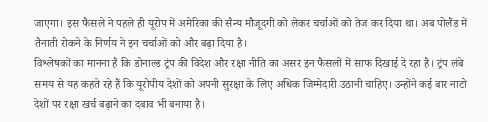जाएगा। इस फैसले ने पहले ही यूरोप में अमेरिका की सैन्य मौजूदगी को लेकर चर्चाओं को तेज कर दिया था। अब पोलैंड में तैनाती रोकने के निर्णय ने इन चर्चाओं को और बढ़ा दिया है।
विश्लेषकों का मानना है कि डोनाल्ड ट्रंप की विदेश और रक्षा नीति का असर इन फैसलों में साफ दिखाई दे रहा है। ट्रंप लंबे समय से यह कहते रहे हैं कि यूरोपीय देशों को अपनी सुरक्षा के लिए अधिक जिम्मेदारी उठानी चाहिए। उन्होंने कई बार नाटो देशों पर रक्षा खर्च बढ़ाने का दबाव भी बनाया है।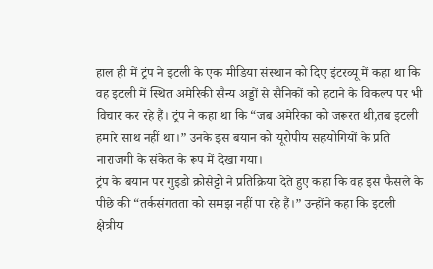हाल ही में ट्रंप ने इटली के एक मीडिया संस्थान को दिए इंटरव्यू में कहा था कि वह इटली में स्थित अमेरिकी सैन्य अड्डों से सैनिकों को हटाने के विकल्प पर भी विचार कर रहे हैं। ट्रंप ने कहा था कि “जब अमेरिका को जरूरत थी,तब इटली हमारे साथ नहीं था।” उनके इस बयान को यूरोपीय सहयोगियों के प्रति नाराजगी के संकेत के रूप में देखा गया।
ट्रंप के बयान पर गुइडो क्रोसेट्टो ने प्रतिक्रिया देते हुए कहा कि वह इस फैसले के पीछे की “तर्कसंगतता को समझ नहीं पा रहे हैं।” उन्होंने कहा कि इटली क्षेत्रीय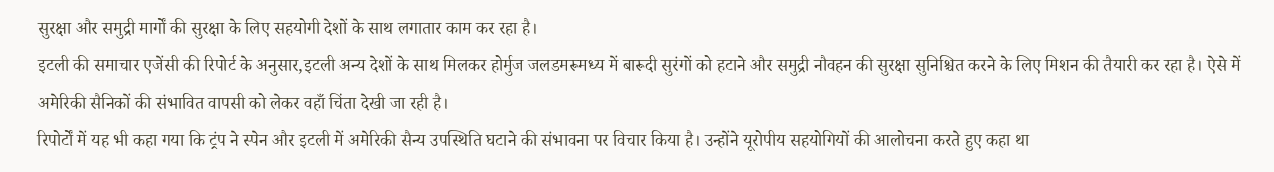सुरक्षा और समुद्री मार्गों की सुरक्षा के लिए सहयोगी देशों के साथ लगातार काम कर रहा है।
इटली की समाचार एजेंसी की रिपोर्ट के अनुसार,इटली अन्य देशों के साथ मिलकर होर्मुज जलडमरूमध्य में बारूदी सुरंगों को हटाने और समुद्री नौवहन की सुरक्षा सुनिश्चित करने के लिए मिशन की तैयारी कर रहा है। ऐसे में अमेरिकी सैनिकों की संभावित वापसी को लेकर वहाँ चिंता देखी जा रही है।
रिपोर्टों में यह भी कहा गया कि ट्रंप ने स्पेन और इटली में अमेरिकी सैन्य उपस्थिति घटाने की संभावना पर विचार किया है। उन्होंने यूरोपीय सहयोगियों की आलोचना करते हुए कहा था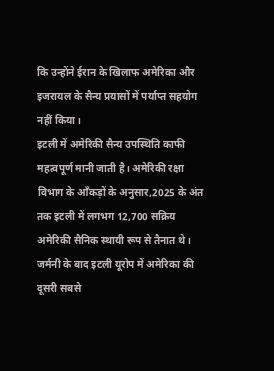कि उन्होंने ईरान के खिलाफ अमेरिका और इजरायल के सैन्य प्रयासों में पर्याप्त सहयोग नहीं किया।
इटली में अमेरिकी सैन्य उपस्थिति काफी महत्वपूर्ण मानी जाती है। अमेरिकी रक्षा विभाग के आँकड़ों के अनुसार,2025 के अंत तक इटली में लगभग 12,700 सक्रिय अमेरिकी सैनिक स्थायी रूप से तैनात थे। जर्मनी के बाद इटली यूरोप में अमेरिका की दूसरी सबसे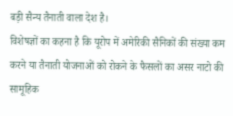बड़ी सैन्य तैनाती वाला देश है।
विशेषज्ञों का कहना है कि यूरोप में अमेरिकी सैनिकों की संख्या कम करने या तैनाती योजनाओं को रोकने के फैसलों का असर नाटो की सामूहिक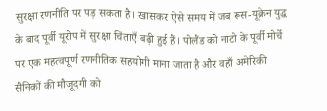सुरक्षा रणनीति पर पड़ सकता है। खासकर ऐसे समय में जब रूस-यूक्रेन युद्ध के बाद पूर्वी यूरोप में सुरक्षा चिंताएँ बढ़ी हुई हैं। पोलैंड को नाटो के पूर्वी मोर्चे पर एक महत्वपूर्ण रणनीतिक सहयोगी माना जाता है और वहाँ अमेरिकी सैनिकों की मौजूदगी को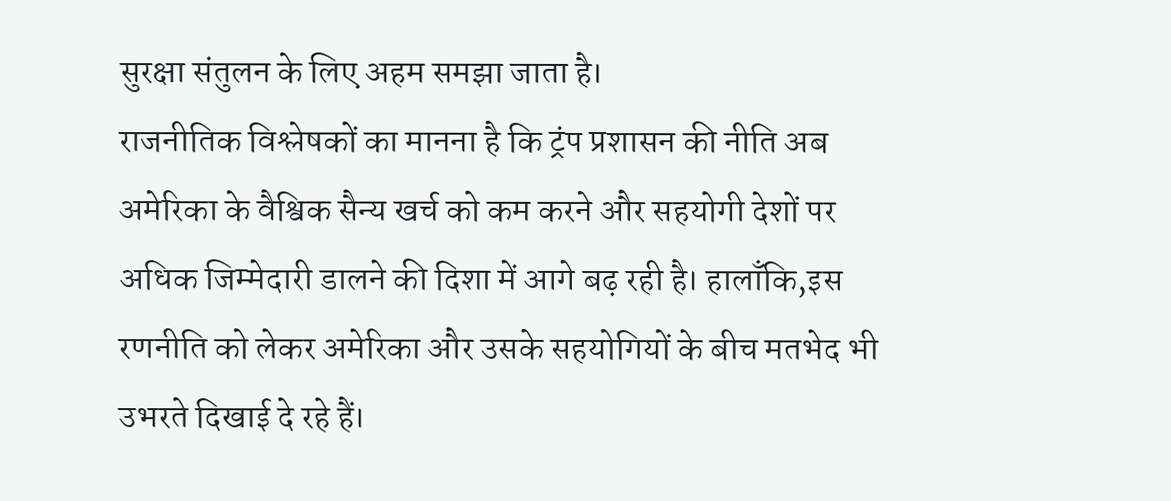सुरक्षा संतुलन के लिए अहम समझा जाता है।
राजनीतिक विश्लेषकों का मानना है कि ट्रंप प्रशासन की नीति अब अमेरिका के वैश्विक सैन्य खर्च को कम करने और सहयोगी देशों पर अधिक जिम्मेदारी डालने की दिशा में आगे बढ़ रही है। हालाँकि,इस रणनीति को लेकर अमेरिका और उसके सहयोगियों के बीच मतभेद भी उभरते दिखाई दे रहे हैं।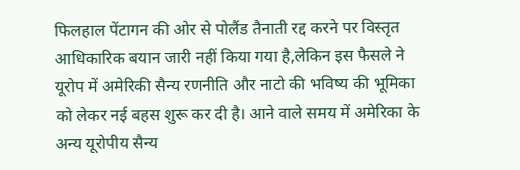फिलहाल पेंटागन की ओर से पोलैंड तैनाती रद्द करने पर विस्तृत आधिकारिक बयान जारी नहीं किया गया है,लेकिन इस फैसले ने यूरोप में अमेरिकी सैन्य रणनीति और नाटो की भविष्य की भूमिका को लेकर नई बहस शुरू कर दी है। आने वाले समय में अमेरिका के अन्य यूरोपीय सैन्य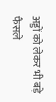अड्डों को लेकर भी बड़े फैसले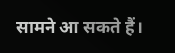सामने आ सकते हैं।